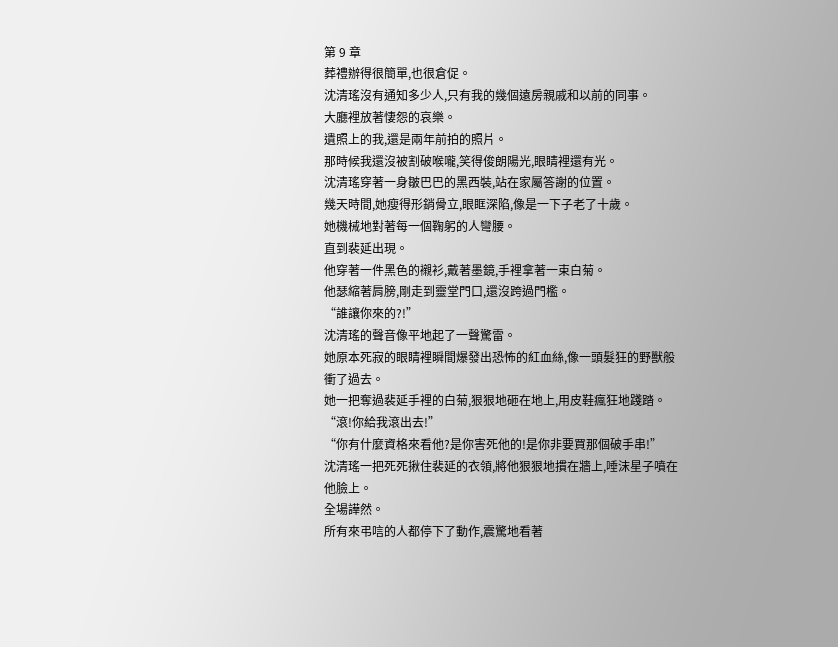第 9 章
葬禮辦得很簡單,也很倉促。
沈清瑤沒有通知多少人,只有我的幾個遠房親戚和以前的同事。
大廳裡放著悽怨的哀樂。
遺照上的我,還是兩年前拍的照片。
那時候我還沒被割破喉嚨,笑得俊朗陽光,眼睛裡還有光。
沈清瑤穿著一身皺巴巴的黑西裝,站在家屬答謝的位置。
幾天時間,她瘦得形銷骨立,眼眶深陷,像是一下子老了十歲。
她機械地對著每一個鞠躬的人彎腰。
直到裴延出現。
他穿著一件黑色的襯衫,戴著墨鏡,手裡拿著一束白菊。
他瑟縮著肩膀,剛走到靈堂門口,還沒跨過門檻。
“誰讓你來的?!”
沈清瑤的聲音像平地起了一聲驚雷。
她原本死寂的眼睛裡瞬間爆發出恐怖的紅血絲,像一頭髮狂的野獸般衝了過去。
她一把奪過裴延手裡的白菊,狠狠地砸在地上,用皮鞋瘋狂地踐踏。
“滾!你給我滾出去!”
“你有什麼資格來看他?是你害死他的!是你非要買那個破手串!”
沈清瑤一把死死揪住裴延的衣領,將他狠狠地摜在牆上,唾沫星子噴在他臉上。
全場譁然。
所有來弔唁的人都停下了動作,震驚地看著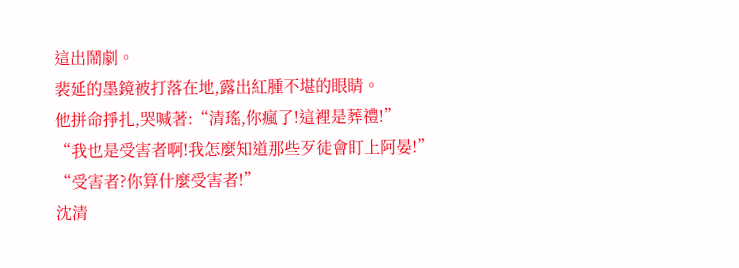這出鬧劇。
裴延的墨鏡被打落在地,露出紅腫不堪的眼睛。
他拼命掙扎,哭喊著:“清瑤,你瘋了!這裡是葬禮!”
“我也是受害者啊!我怎麼知道那些歹徒會盯上阿晏!”
“受害者?你算什麼受害者!”
沈清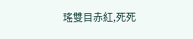瑤雙目赤紅,死死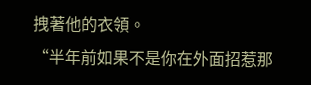拽著他的衣領。
“半年前如果不是你在外面招惹那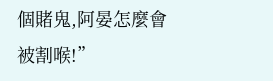個賭鬼,阿晏怎麼會被割喉!”